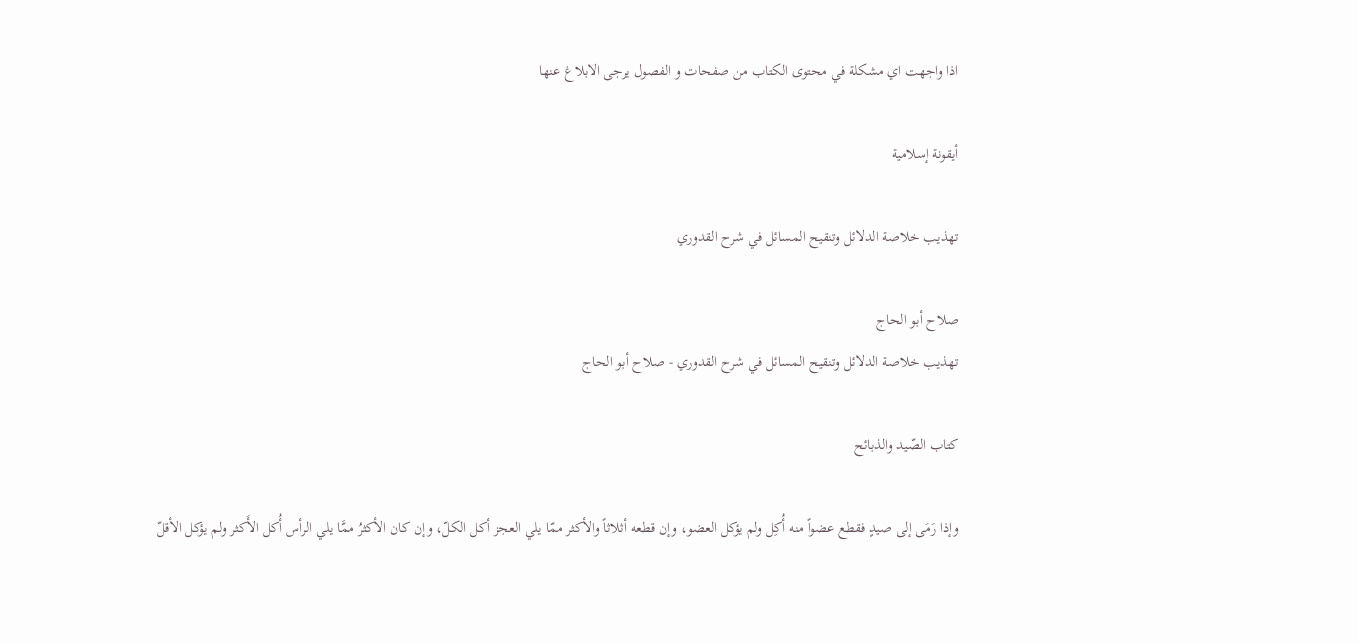اذا واجهت اي مشكلة في محتوى الكتاب من صفحات و الفصول يرجى الابلاغ عنها

أيقونة إسلامية

تهذيب خلاصة الدلائل وتنقيح المسائل في شرح القدوري

صلاح أبو الحاج
تهذيب خلاصة الدلائل وتنقيح المسائل في شرح القدوري - صلاح أبو الحاج

كتاب الصّيد والذبائح

وإذا رَمَى إلى صيدٍ فقطع عضواً منه أُكِل ولم يؤكل العضو، وإن قطعه أثلاثاً والأكثر ممّا يلي العجز أكل الكلّ، وإن كان الأكثرُ ممَّا يلي الرأس أُكل الأَكثر ولم يؤكل الأقلّ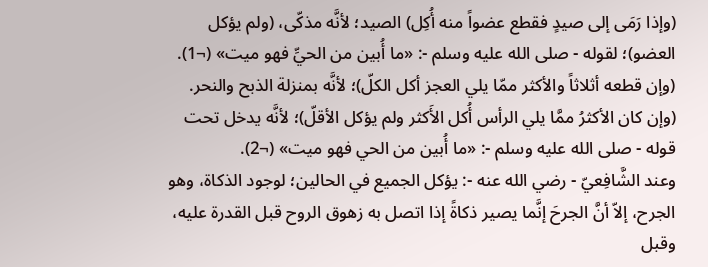(وإذا رَمَى إلى صيدٍ فقطع عضواً منه أُكِل) الصيد؛ لأنَّه مذكّى، (ولم يؤكل العضو)؛ لقوله - صلى الله عليه وسلم -: «ما أُبين من الحيِّ فهو ميت» (¬1).
(وإن قطعه أثلاثاً والأكثر ممّا يلي العجز أكل الكلّ)؛ لأنَّه بمنزلة الذبح والنحر.
(وإن كان الأكثرُ ممَّا يلي الرأس أُكل الأَكثر ولم يؤكل الأقلّ)؛ لأنَّه يدخل تحت قوله - صلى الله عليه وسلم -: «ما أُبين من الحي فهو ميت» (¬2).
وعند الشَّافِعيّ - رضي الله عنه -: يؤكل الجميع في الحالين؛ لوجود الذكاة، وهو الجرح، إلاّ أنَّ الجرحَ إنَّما يصير ذكاةً إذا اتصل به زهوق الروح قبل القدرة عليه، وقبل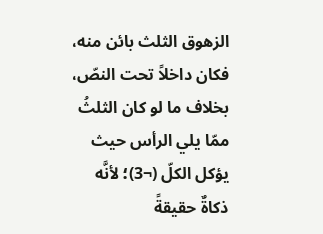الزهوق الثلث بائن منه، فكان داخلاً تحت النصّ، بخلاف ما لو كان الثلثُ ممّا يلي الرأس حيث يؤكل الكلّ (¬3)؛ لأنَّه ذكاةٌ حقيقةً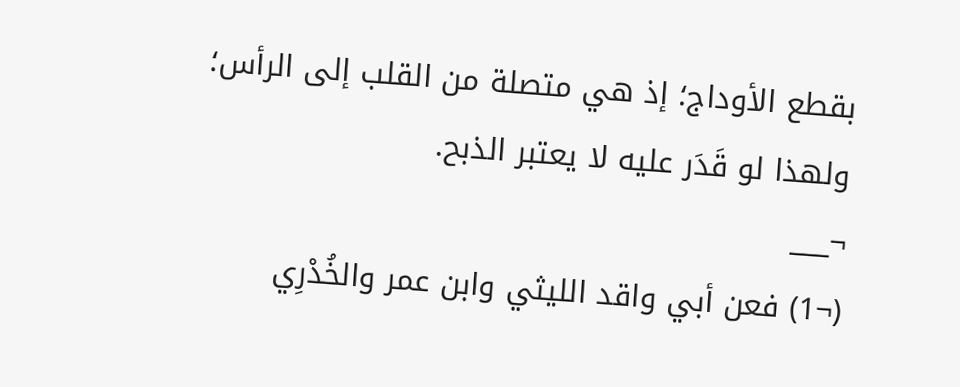بقطع الأوداج؛ إذ هي متصلة من القلب إلى الرأس؛ ولهذا لو قَدَر عليه لا يعتبر الذبح.
¬___
(¬1) فعن أبي واقد الليثي وابن عمر والخُدْرِي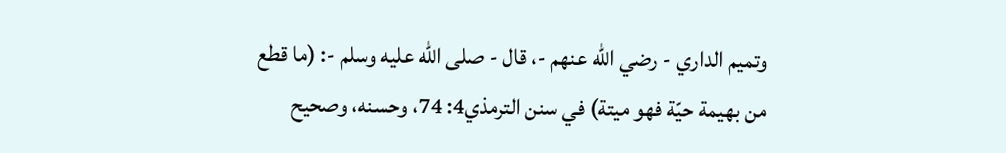وتميم الداري - رضي الله عنهم -، قال - صلى الله عليه وسلم -: (ما قطع من بهيمة حيّة فهو ميتة) في سنن الترمذي4: 74، وحسنه، وصحيح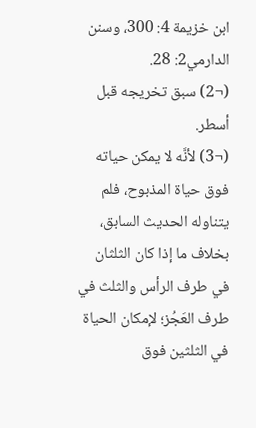ابن خزيمة 4: 300، وسنن الدارمي2: 28.
(¬2) سبق تخريجه قبل أسطر.
(¬3) لأنَّه لا يمكن حياته فوق حياة المذبوح، فلم يتناوله الحديث السابق، بخلاف ما إذا كان الثلثان في طرف الرأس والثلث في طرف العَجُز؛ لإمكان الحياة في الثلثين فوق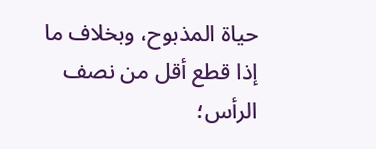حياة المذبوح، وبخلاف ما إذا قطع أقل من نصف الرأس؛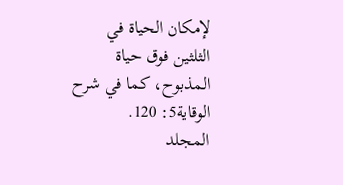لإمكان الحياة في الثلثين فوق حياة المذبوح، كما في شرح الوقاية5: 120.
المجلد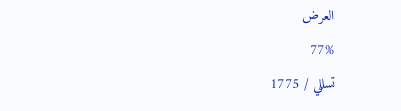العرض
77%
تسللي / 1775